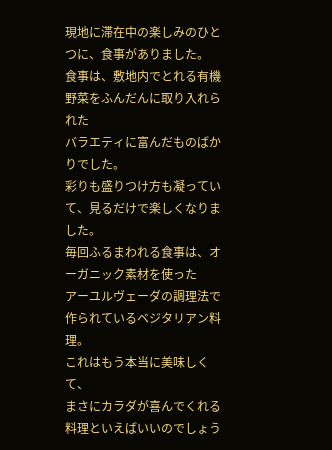現地に滞在中の楽しみのひとつに、食事がありました。
食事は、敷地内でとれる有機野菜をふんだんに取り入れられた
バラエティに富んだものばかりでした。
彩りも盛りつけ方も凝っていて、見るだけで楽しくなりました。
毎回ふるまわれる食事は、オーガニック素材を使った
アーユルヴェーダの調理法で作られているベジタリアン料理。
これはもう本当に美味しくて、
まさにカラダが喜んでくれる料理といえばいいのでしょう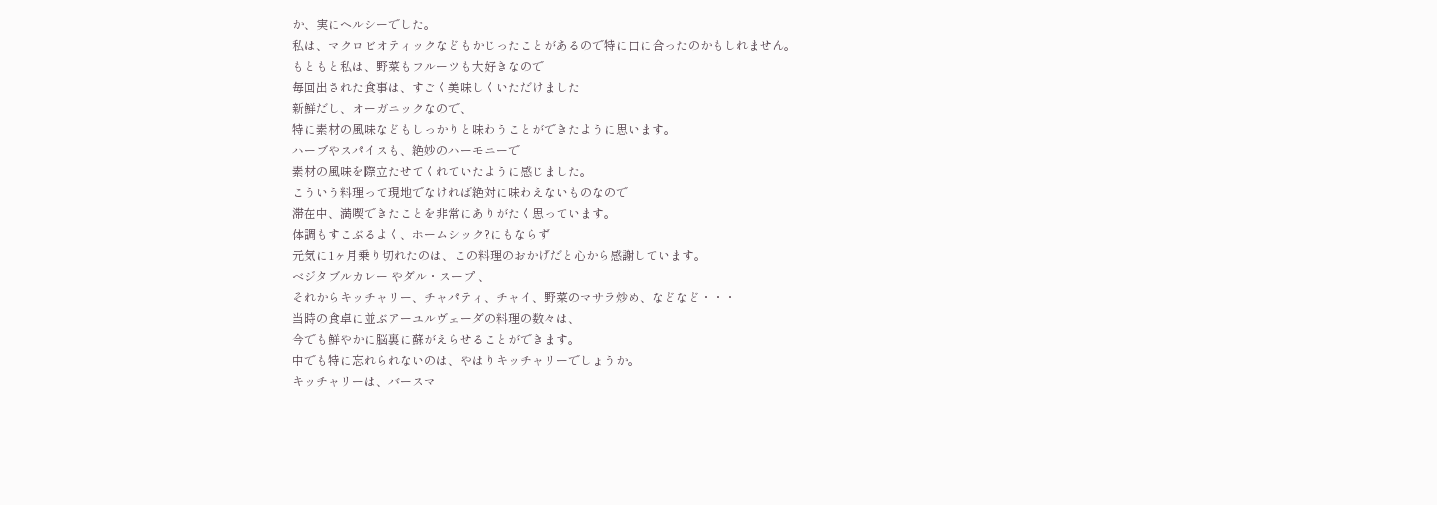か、実にヘルシーでした。
私は、マクロビオティックなどもかじったことがあるので特に口に合ったのかもしれません。
もともと私は、野菜もフルーツも大好きなので
毎回出された食事は、すごく美味しくいただけました
新鮮だし、オーガニックなので、
特に素材の風味などもしっかりと味わうことができたように思います。
ハーブやスパイスも、絶妙のハーモニーで
素材の風味を際立たせてくれていたように感じました。
こういう料理って現地でなければ絶対に味わえないものなので
滞在中、満喫できたことを非常にありがたく思っています。
体調もすこぶるよく、ホームシック?にもならず
元気に1ヶ月乗り切れたのは、この料理のおかげだと心から感謝しています。
ベジタブルカレー やダル・スープ 、
それからキッチャリー、チャパティ、チャイ、野菜のマサラ炒め、などなど・・・
当時の食卓に並ぶアーユルヴェーダの料理の数々は、
今でも鮮やかに脳裏に蘇がえらせることができます。
中でも特に忘れられないのは、やはりキッチャリーでしょうか。
キッチャリーは、バースマ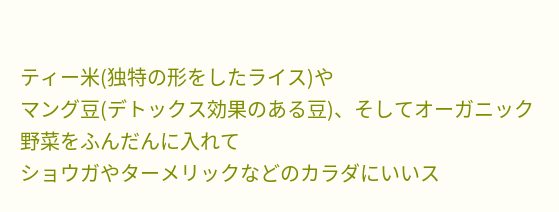ティー米(独特の形をしたライス)や
マング豆(デトックス効果のある豆)、そしてオーガニック野菜をふんだんに入れて
ショウガやターメリックなどのカラダにいいス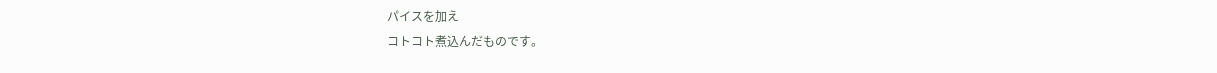パイスを加え
コトコト煮込んだものです。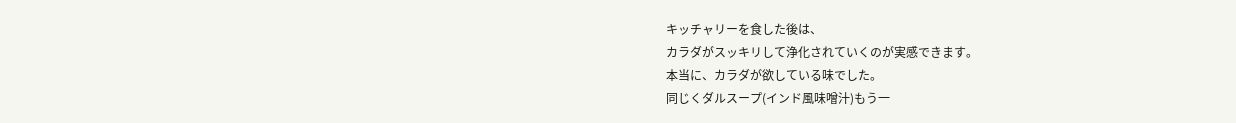キッチャリーを食した後は、
カラダがスッキリして浄化されていくのが実感できます。
本当に、カラダが欲している味でした。
同じくダルスープ(インド風味噌汁)もう一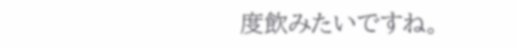度飲みたいですね。